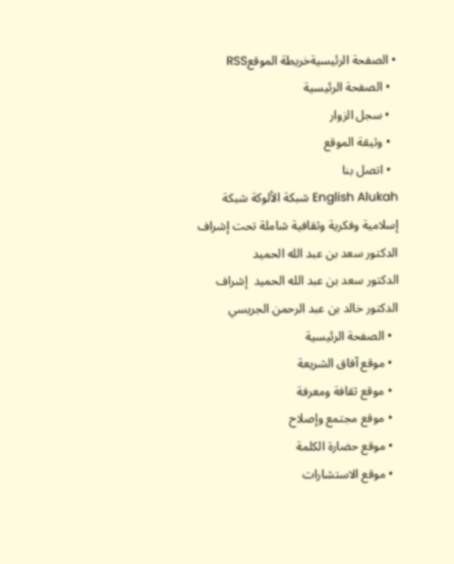• الصفحة الرئيسيةخريطة الموقعRSS
  • الصفحة الرئيسية
  • سجل الزوار
  • وثيقة الموقع
  • اتصل بنا
English Alukah شبكة الألوكة شبكة إسلامية وفكرية وثقافية شاملة تحت إشراف الدكتور سعد بن عبد الله الحميد
الدكتور سعد بن عبد الله الحميد  إشراف  الدكتور خالد بن عبد الرحمن الجريسي
  • الصفحة الرئيسية
  • موقع آفاق الشريعة
  • موقع ثقافة ومعرفة
  • موقع مجتمع وإصلاح
  • موقع حضارة الكلمة
  • موقع الاستشارات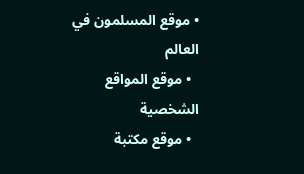• موقع المسلمون في العالم
  • موقع المواقع الشخصية
  • موقع مكتبة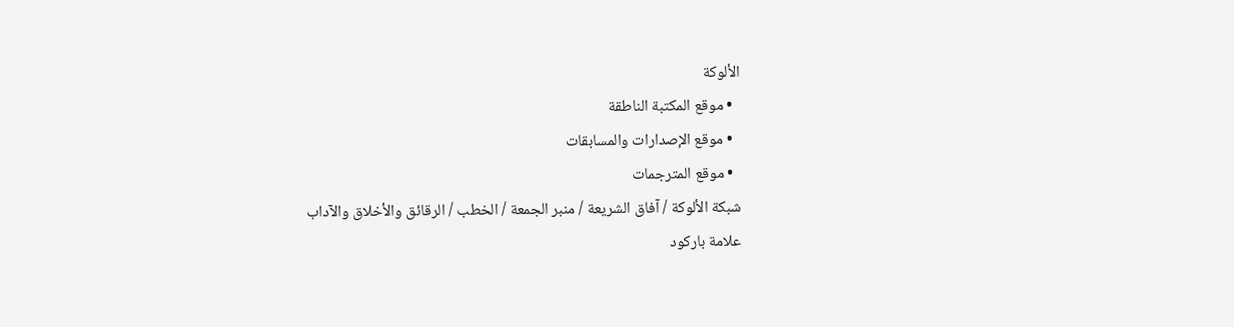الألوكة
  • موقع المكتبة الناطقة
  • موقع الإصدارات والمسابقات
  • موقع المترجمات
شبكة الألوكة / آفاق الشريعة / منبر الجمعة / الخطب / الرقائق والأخلاق والآداب
علامة باركود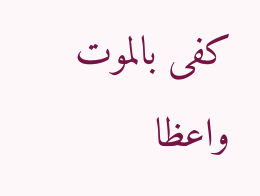كفى بالموت واعظا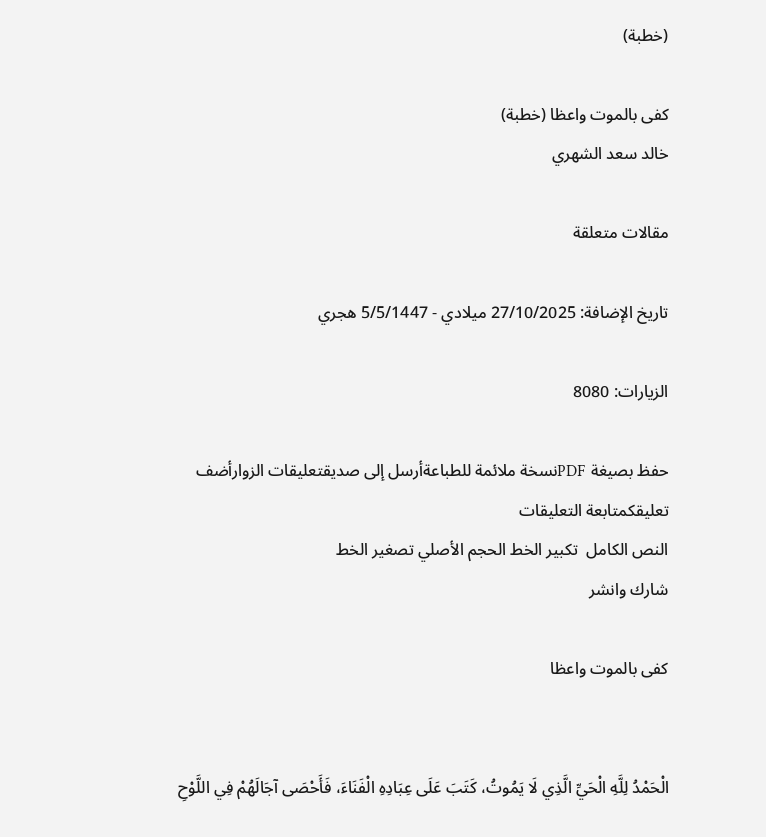(خطبة)

كفى بالموت واعظا (خطبة)
خالد سعد الشهري

مقالات متعلقة

تاريخ الإضافة: 27/10/2025 ميلادي - 5/5/1447 هجري

الزيارات: 8080

حفظ بصيغة PDFنسخة ملائمة للطباعةأرسل إلى صديقتعليقات الزوارأضف تعليقكمتابعة التعليقات
النص الكامل  تكبير الخط الحجم الأصلي تصغير الخط
شارك وانشر

كفى بالموت واعظا


الْحَمْدُ لِلَّهِ الْحَيِّ الَّذِي لَا يَمُوتُ، كَتَبَ عَلَى عِبَادِهِ الْفَنَاءَ، فَأَحْصَى آجَالَهُمْ فِي اللَّوْحِ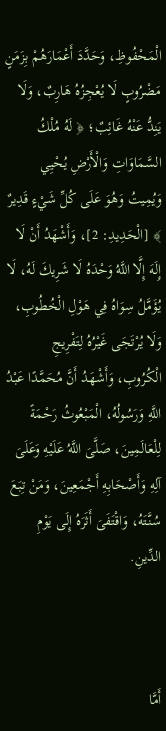الْمَحْفُوظِ، وَحَدَّدَ أَعْمَارَهُمْ بِزَمَنٍ مَضْرُوبٍ لَا يُعْجِزُهُ هَارِبٌ، وَلَا يَنِدُّ عَنْهُ غَائِبٌ؛ ﴿ لَهُ مُلْكُ السَّمَاوَاتِ وَالْأَرْضِ يُحْيِي وَيُمِيتُ وَهُوَ عَلَى كُلِّ شَيْءٍ قَدِيرٌ ﴾ [الْحَدِيدِ: 2]، وَأَشْهَدُ أَنْ لَا إِلَهَ إِلَّا اللَّهُ وَحْدَهُ لَا شَرِيكَ لَهُ، لَا يُؤَمَّلُ سِوَاهُ فِي هَوْلِ الْخُطُوبِ، وَلَا يُرْتَجَى غَيْرُهُ لِتَفْرِيجِ الْكُرُوبِ، وَأَشْهَدُ أَنَّ مُحَمَّدًا عَبْدُ اللَّهِ وَرَسُولُهُ، الْمَبْعُوثُ رَحْمَةً لِلْعَالَمِينَ، صَلَّىَ اللَّهُ عَلَيْهِ وَعَلَىَ آلِهِ وَأَصْحَابِهِ أَجْمَعِينَ، وَمَنْ تِبَعَ سُنَّتَهُ، وَاقْتَفَىَ أَثَرَهُ إِلَى يَوْمِ الدِّينِ.



أَمَّا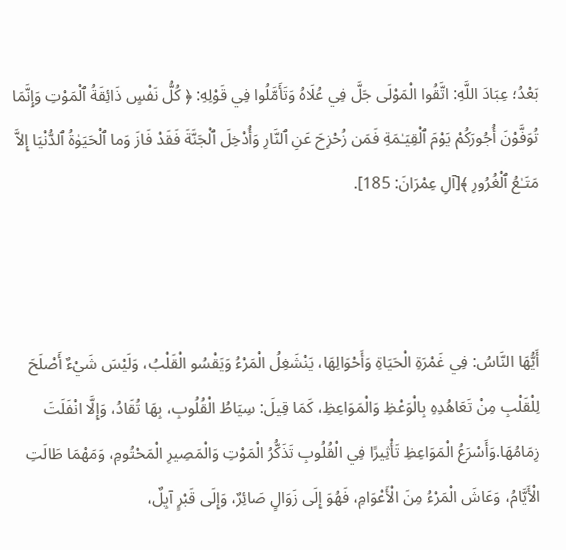بَعْدُ؛ عِبَادَ اللَّهِ: اتَّقُوا الْمَوْلَى جَلَّ فِي عُلَاهُ وَتَأَمَّلُوا فِي قَوْلِهِ: ﴿ كُلُّ نَفْسٍ ذَائِقَةُ ٱلْمَوْتِ وَإِنَّمَا تُوَفَّوْنَ أُجُورَكُمْ يَوْمَ ٱلْقِيَـٰمَةِ فَمَن زُحْزِحَ عَنِ ٱلنَّارِ وَأُدْخِلَ ٱلْجَنَّةَ فَقَدْ فَازَ وَما ٱلْحَيَوٰةُ ٱلدُّنْيَا إِلاَّ مَتَـٰعُ ٱلْغُرُورِ ﴾[آلِ عِمْرَانَ: 185].



أَيُّهَا النَّاسُ: فِي غَمْرَةِ الْحَيَاةِ وَأَحْوَالِهَا، يَنْشَغِلُ الْمَرْءُ وَيَقْسُو الْقَلْبُ، وَلَيْسَ شَيْءٌ أَصْلَحَ لِلْقَلْبِ مِنْ تَعَاهُدِهِ بِالْوَعْظِ وَالْمَوَاعِظِ، كَمَا قِيلَ: سِيَاطُ الْقُلُوبِ، بِهَا تُقَادُ، وَإِلَّا انْفَلَتَ زِمَامُهَا.وَأَسْرَعُ الْمَوَاعِظِ تَأْثِيرًا فِي الْقُلُوبِ تَذَكُّرُ الْمَوْتِ وَالْمَصِيرِ الْمَحْتُومِ، وَمَهْمَا طَالَتِ الْأَيَّامُ، وَعَاشَ الْمَرْءُ مِنَ الْأَعْوَامِ، فَهُوَ إِلَى زَوَالٍ صَائِرٌ، وَإِلَى قَبْرٍ آيِلٌ،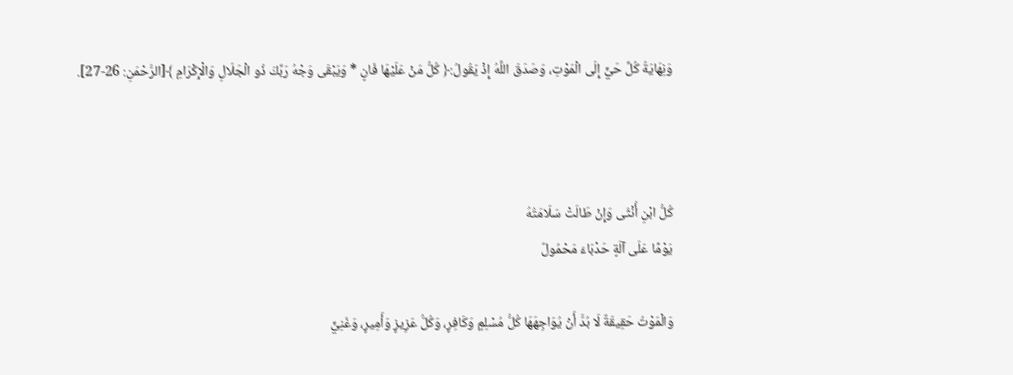وَنِهَايَةُ كُلِّ حَيٍّ إِلَى الْمَوْتِ، وَصَدَقَ اللَّهُ إِذْ يَقُولُ:﴿ كُلُّ مَنْ عَلَيْهَا فَانٍ * وَيَبْقَى وَجْهُ رَبِّكَ ذُو الْجَلَالِ وَالْإِكْرَامِ ﴾[الرَّحْمَنِ: 26-27].



كُلُّ ابْنِ أُنْثَى وَإِنْ طَالَتْ سَلَامَتُهُ
يَوْمًا عَلَى آلَةٍ حَدْبَاءَ مَحْمُولٌ

وَالْمَوْتُ حَقِيقَةٌ لَا بُدَّ أَنْ يُوَاجِهَهَا كُلُّ مُسْلِمٍ وَكَافِرٍ، وَكُلُّ عَزِيزٍ وَأَمِيرٍ، وَغَنِيٍّ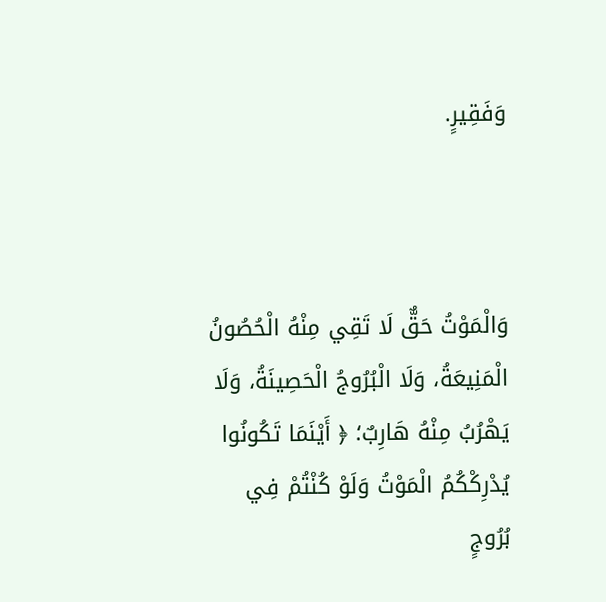وَفَقِيرٍ.



وَالْمَوْتُ حَقٌّ لَا تَقِي مِنْهُ الْحُصُونُ الْمَنِيعَةُ، وَلَا الْبُرُوجُ الْحَصِينَةُ، وَلَا يَهْرُبُ مِنْهُ هَارِبٌ؛ ﴿ أَيْنَمَا تَكُونُوا يُدْرِكْكُمُ الْمَوْتُ وَلَوْ كُنْتُمْ فِي بُرُوجٍ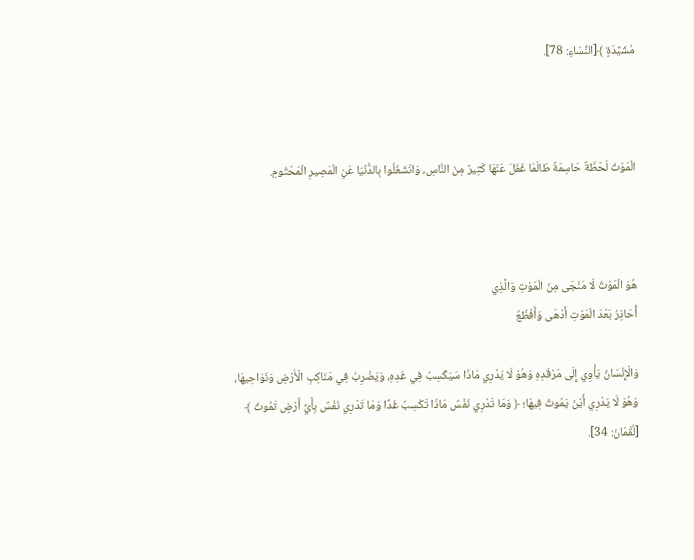مُشَيَّدَةٍ ﴾[النِّسَاءِ: 78].



الْمَوْتُ لَحْظَةٌ حَاسِمَةٌ طَالَمَا غَفَلَ عَنْهَا كَثِيرٌ مِنَ النَّاسِ، وَانْشَغَلُوا بِالدُّنْيَا عَنِ الْمَصِيرِ الْمَحْتُومِ.



هُوَ الْمَوْتُ لَا مَنْجَى مِنَ الْمَوْتِ وَالَّذِي
أُحَاذِرُ بَعْدَ الْمَوْتِ أَدْهَى وَأَفْظَعُ

وَالْإِنْسَانُ يَأْوِي إِلَى مَرْقَدِهِ وَهُوَ لَا يَدْرِي مَاذَا سَيَكْسِبُ فِي غَدِهِ، وَيَضْرِبُ فِي مَنَاكِبِ الْأَرْضِ وَنَوَاحِيهَا، وَهُوَ لَا يَدْرِي أَيْنَ يَمُوتُ فِيهَا؛ ﴿ وَمَا تَدْرِي نَفْسٌ مَاذَا تَكْسِبُ غَدًا وَمَا تَدْرِي نَفْسٌ بِأَيِّ أَرْضٍ تَمُوتُ ﴾ [لُقْمَانَ: 34].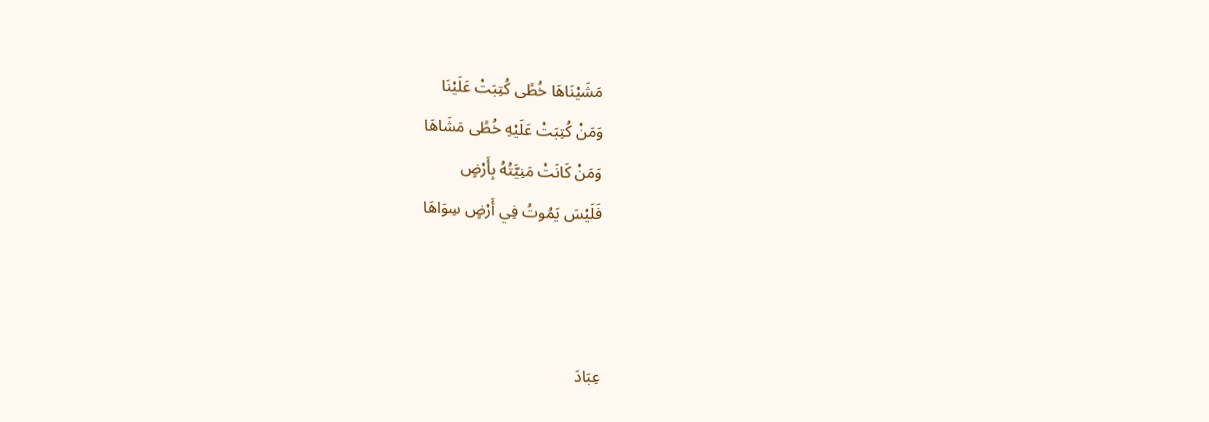مَشَيْنَاهَا خُطًى كُتِبَتْ عَلَيْنَا
وَمَنْ كُتِبَتْ عَلَيْهِ خُطًى مَشَاهَا
وَمَنْ كَانَتْ مَنِيَّتُهُ بِأَرْضٍ
فَلَيْسَ يَمُوتُ فِي أَرْضٍ سِوَاهَا



عِبَادَ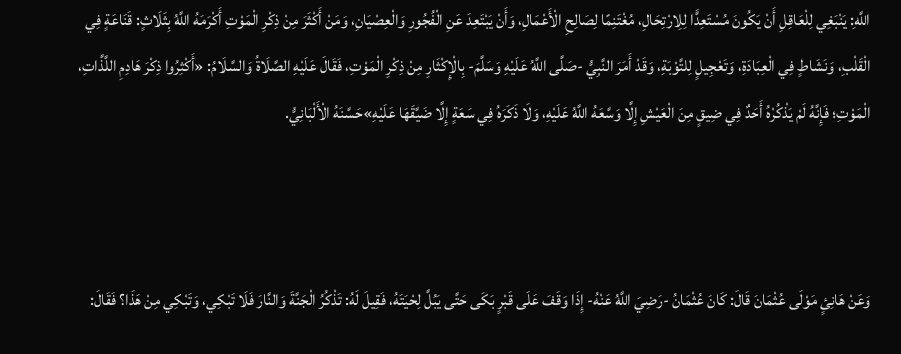اللَّهِ: يَنْبَغِي لِلْعَاقِلِ أَنْ يَكُونَ مُسْتَعِدًّا لِلِارْتِحَالِ، مُغْتَنِمًا لِصَالِحِ الْأَعْمَالِ، وَأَنْ يَبْتَعِدَ عَنِ الْفُجُورِ وَالْعِصْيَانِ، وَمَنْ أَكْثَرَ مِنْ ذِكْرِ الْمَوْتِ أَكْرَمَهُ اللَّهُ بِثَلَاثٍ: قَنَاعَةٍ فِي الْقَلْبِ، وَنَشَاطٍ فِي الْعِبَادَةِ، وَتَعْجِيلٍ لِلتَّوْبَةِ، وَقَدْ أَمَرَ النَّبِيُّ -صَلَّى اللَّهُ عَلَيْهِ وَسَلَّمَ- بِالْإِكْثَارِ مِنْ ذِكْرِ الْمَوْتِ، فَقَالَ عَلَيْهِ الصَّلَاةُ وَالسَّلَامُ: «أَكْثِرُوا ذِكْرَ هَادِمِ اللَّذَّاتِ، الْمَوْتِ؛ فَإِنَّهُ لَمْ يَذْكُرْهُ أَحَدٌ فِي ضِيقٍ مِنَ الْعَيْشِ إِلَّا وَسَّعَهُ اللَّهُ عَلَيْهِ، وَلَا ذَكَرَهُ فِي سَعَةٍ إِلَّا ضَيَّقَهَا عَلَيْهِ»حَسَّنَهُ الْأَلْبَانِيُّ.



وَعَنْ هَانِئٍ مَوْلَى عُثْمَانَ قَالَ: كَانَ عُثْمَانُ -رَضِيَ اللَّهُ عَنْهُ- إِذَا وَقَفَ عَلَى قَبْرٍ بَكَى حَتَّى يَبُلَّ لِحْيَتَهُ، فَقِيلَ لَهُ: تَذْكُرُ الْجَنَّةَ وَالنَّارَ فَلَا تَبْكِي، وَتَبْكِي مِنْ هَذَا؟ فَقَالَ: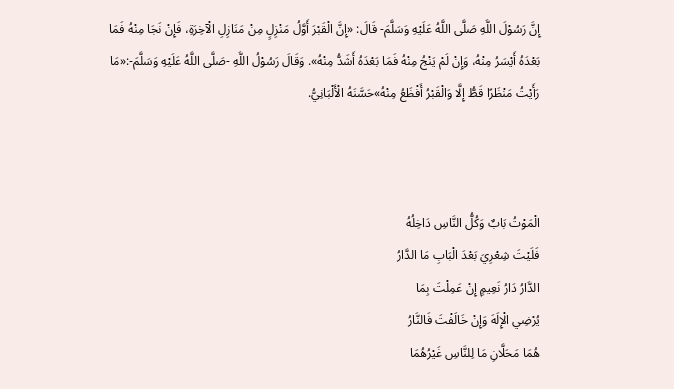إِنَّ رَسُوْلَ اللَّهِ صَلَّى اللَّهُ عَلَيْهِ وَسَلَّمَ- قَالَ: «إِنَّ الْقَبْرَ أَوَّلُ مَنْزِلٍ مِنْ مَنَازِلِ الْآخِرَةِ، فَإِنْ نَجَا مِنْهُ فَمَا بَعْدَهُ أَيْسَرُ مِنْهُ، وَإِنْ لَمْ يَنْجُ مِنْهُ فَمَا بَعْدَهُ أَشَدُّ مِنْهُ». وَقَالَ رَسُوْلُ اللَّهِ -صَلَّى اللَّهُ عَلَيْهِ وَسَلَّمَ-:«مَا رَأَيْتُ مَنْظَرًا قَطُّ إِلَّا وَالْقَبْرُ أَفْظَعُ مِنْهُ»حَسَّنَهُ الْأَلْبَانِيُّ.



الْمَوْتُ بَابٌ وَكُلُّ النَّاسِ دَاخِلُهُ
فَلَيْتَ شِعْرِيَ بَعْدَ الْبَابِ مَا الدَّارُ
الدَّارُ دَارُ نَعِيمٍ إِنْ عَمِلْتَ بِمَا
يُرْضِي الْإِلَهَ وَإِنْ خَالَفْتَ فَالنَّارُ
هُمَا مَحَلَّانِ مَا لِلنَّاسِ غَيْرُهُمَا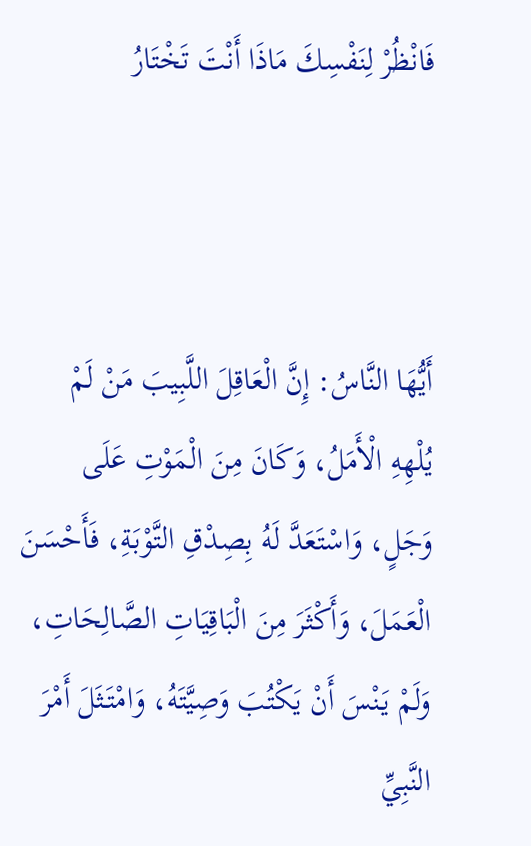فَانْظُرْ لِنَفْسِكَ مَاذَا أَنْتَ تَخْتَارُ



أَيُّهَا النَّاسُ: إِنَّ الْعَاقِلَ اللَّبِيبَ مَنْ لَمْ يُلْهِهِ الْأَمَلُ، وَكَانَ مِنَ الْمَوْتِ عَلَى وَجَلٍ، وَاسْتَعَدَّ لَهُ بِصِدْقِ التَّوْبَةِ، فَأَحْسَنَ الْعَمَلَ، وَأَكْثَرَ مِنَ الْبَاقِيَاتِ الصَّالِحَاتِ، وَلَمْ يَنْسَ أَنْ يَكْتُبَ وَصِيَّتَهُ، وَامْتَثَلَ أَمْرَ النَّبِيِّ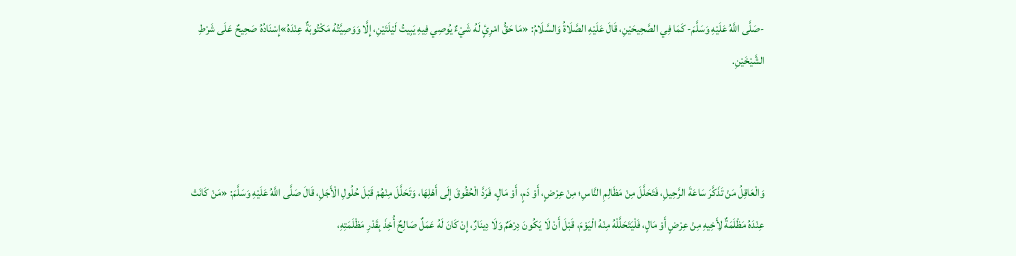-صَلَّى اللَّهُ عَلَيْهِ وَسَلَّمَ- كَمَا فِي الصَّحِيحَيْنِ، قَالَ عَلَيْهِ الصَّلَاةُ وَالسَّلَامُ: «مَا حَقُّ امْرِئٍ لَهُ شَيْءٌ يُوصِي فِيهِ يَبِيتُ لَيْلَتَيْنِ، إِلَّا وَوَصِيَّتُهُ مَكْتُوبَةٌ عِنْدَهُ»إِسْنَادُهُ صَحِيحٌ عَلَى شَرْطِ الشَّيْخَيْنِ.



وَالْعَاقِلُ مَنْ تَذَكَّرَ سَاعَةَ الرَّحِيلِ، فَتَحَلَّلَ مِنْ مَظَالِمِ النَّاسِ؛ مِنْ عِرْضٍ، أَوْ دَمٍ، أَوْ مَالٍ، فَرَدَّ الْحُقُوقَ إِلَى أَهْلِهَا، وَتَحَلَّلَ مِنْهُمْ قَبْلَ حُلُولِ الْأَجَلِ، قَالَ صَلَّى اللَّهُ عَلَيْهِ وَسَلَّمَ: «مَنْ كَانَتْ عِنْدَهُ مَظْلَمَةٌ لِأَخِيهِ مِنْ عِرْضٍ أَوْ مَالٍ، فَلْيَتَحَلَّلْهُ مِنْهُ الْيَوْمَ، قَبْلَ أَنْ لَا يَكُونَ دِرْهَمٌ وَلَا دِينَارٌ، إِنْ كَانَ لَهُ عَمَلٌ صَالِحٌ أُخِذَ بِقَدْرِ مَظْلَمَتِهِ،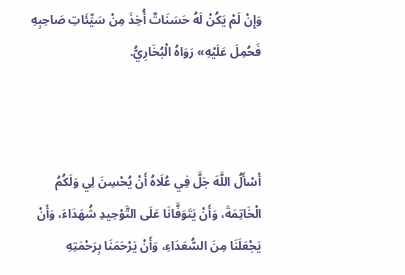وَإِنْ لَمْ يَكُنْ لَهُ حَسَنَاتٌ أُخِذَ مِنْ سَيِّئَاتِ صَاحِبِهِ فَحُمِلَ عَلَيْهِ» رَوَاهُ الْبُخَارِيُّ.



أَسْأَلُ اللَّهَ جَلَّ فِي عُلَاهُ أَنْ يُحْسِنَ لِي وَلَكُمُ الْخَاتِمَةَ، وَأَنْ يَتَوَفَّانَا عَلَى التَّوْحِيدِ شُهَدَاءَ، وَأَنْ يَجْعَلَنَا مِنَ السُّعَدَاءِ، وَأَنْ يَرْحَمَنَا بِرَحْمَتِهِ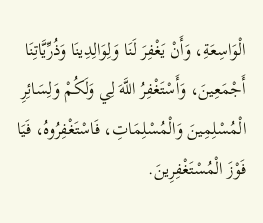الْوَاسِعَةِ، وَأَنْ يَغْفِرَ لَنَا وَلِوَالِدِينَا وَذُرِّيَّاتِنَا أَجْمَعِينَ، وَأَسْتَغْفِرُ اللَّهَ لِي وَلَكُمْ وَلِسَائِرِ الْمُسْلِمِينَ وَالْمُسْلِمَاتِ، فَاسْتَغْفِرُوهُ، فَيَا فَوْزَ الْمُسْتَغْفِرِينَ.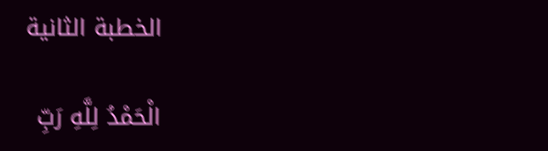الخطبة الثانية

الْحَمْدُ لِلَّهِ رَبِّ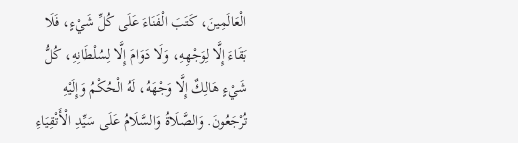الْعَالَمِينَ، كَتَبَ الْفَنَاءَ عَلَى كُلِّ شَيْءٍ، فَلَا بَقَاءَ إِلَّا لِوَجْهِهِ، وَلَا دَوَامَ إِلَّا لِسُلْطَانِهِ، كُلُّ شَيْءٍ هَالِكٌ إِلَّا وَجْهَهُ، لَهُ الْحُكْمُ وَإِلَيْهِ تُرْجَعُونَ. وَالصَّلَاةُ وَالسَّلَامُ عَلَى سَيِّدِ الْأَتْقِيَاءِ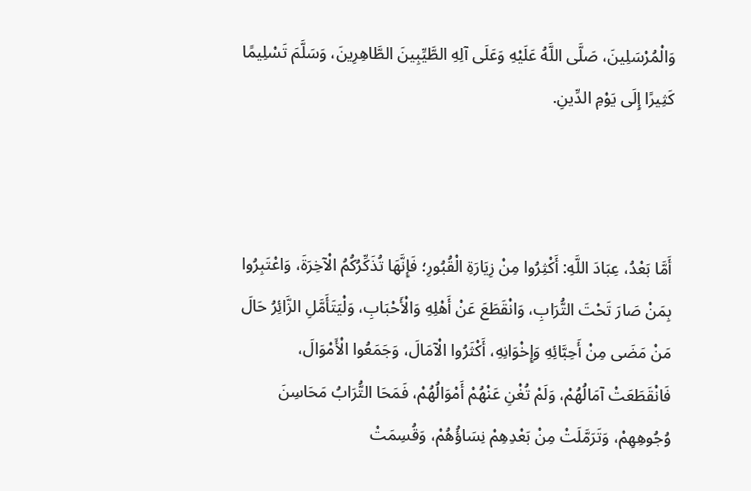وَالْمُرْسَلِينَ، صَلَّى اللَّهُ عَلَيْهِ وَعَلَى آلِهِ الطَّيِّبِينَ الطَّاهِرِينَ، وَسَلَّمَ تَسْلِيمًا كَثِيرًا إِلَى يَوْمِ الدِّينِ.



أَمَّا بَعْدُ، عِبَادَ اللَّهِ: أَكْثِرُوا مِنْ زِيَارَةِ الْقُبُورِ؛ فَإِنَّهَا تُذَكِّرُكُمُ الْآخِرَةَ، وَاعْتَبِرُوا بِمَنْ صَارَ تَحْتَ التُّرَابِ، وَانْقَطَعَ عَنْ أَهْلِهِ وَالْأَحْبَابِ، وَلْيَتَأَمَّلِ الزَّائِرُ حَالَ مَنْ مَضَى مِنْ أَحِبَّائِهِ وَإِخْوَانِهِ، أَكْثَرُوا الْآمَالَ، وَجَمَعُوا الْأَمْوَالَ، فَانْقَطَعَتْ آمَالُهُمْ، وَلَمْ تُغْنِ عَنْهُمْ أَمْوَالُهُمْ، فَمَحَا التُّرَابُ مَحَاسِنَ وُجُوهِهِمْ، وَتَرَمَّلَتْ مِنْ بَعْدِهِمْ نِسَاؤُهُمْ، وَقُسِمَتْ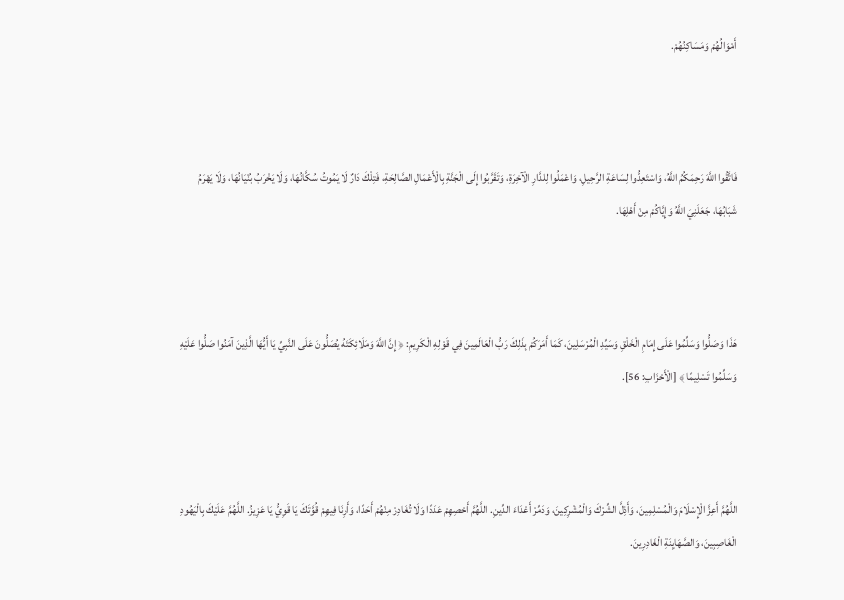أَمْوَالُهُمْ وَمَسَاكِنُهُمْ.



فَاتَّقُوا اللَّهَ رَحِمَكُمُ اللَّهُ، وَاسْتَعِدُّوا لِسَاعَةِ الرَّحِيلِ، وَاعْمَلُوا لِلدَّارِ الْآخِرَةِ، وَتَقَرَّبُوا إِلَى الْجَنَّةِ بِالْأَعْمَالِ الصَّالِحَةِ، فَتِلْكَ دَارٌ لَا يَمُوتُ سُكَّانُهَا، وَلَا يَخْرَبُ بُنْيَانُهَا، وَلَا يَهْرَمُ شَبَابُهَا، جَعَلَنِيَ اللَّهُ وَإِيَّاكُمْ مِنْ أَهْلِهَا.



هَذَا وَصَلُّوا وَسَلِّمُوا عَلَى إِمَامِ الْخَلْقِ وَسَيِّدِ الْمُرْسَلِينَ، كَمَا أَمَرَكُمْ بِذَلِكَ رَبُّ الْعَالَمِينَ فِي قَوْلِهِ الْكَرِيمِ: ﴿ إِنَّ اللَّهَ وَمَلَائِكَتَهُ يُصَلُّونَ عَلَى النَّبِيِّ يَا أَيُّهَا الَّذِينَ آمَنُوا صَلُّوا عَلَيْهِ وَسَلِّمُوا تَسْلِيمًا ﴾ [الْأَحْزَابِ: 56].



اللَّهُمَّ أَعِزَّ الْإِسْلَامَ وَالْمُسْلِمِينَ، وَأَذِلَّ الشِّرْكَ وَالْمُشْرِكِينَ، وَدَمِّرْ أَعْدَاءَ الدِّينِ. اللَّهُمَّ أَحْصِهِمْ عَدَدًا وَلَا تُغَادِرْ مِنْهُمْ أَحَدًا، وَأَرِنَا فِيهِمْ قُوَّتَكَ يَا قَوِيُّ يَا عَزِيزُ. اللَّهُمَّ عَلَيْكَ بِالْيَهُودِ الْغَاصِبِينَ، وَالصَّهَايِنَةِ الْغَادِرِينَ.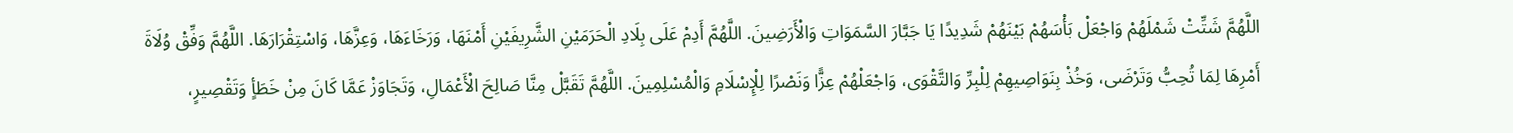اللَّهُمَّ شَتِّتْ شَمْلَهُمْ وَاجْعَلْ بَأْسَهُمْ بَيْنَهُمْ شَدِيدًا يَا جَبَّارَ السَّمَوَاتِ وَالْأَرَضِينَ. اللَّهُمَّ أَدِمْ عَلَى بِلَادِ الْحَرَمَيْنِ الشَّرِيفَيْنِ أَمْنَهَا، وَرَخَاءَهَا، وَعِزَّهَا، وَاسْتِقْرَارَهَا. اللَّهُمَّ وَفِّقْ وُلَاةَ أَمْرِهَا لِمَا تُحِبُّ وَتَرْضَى، وَخُذْ بِنَوَاصِيهِمْ لِلْبِرِّ وَالتَّقْوَى، وَاجْعَلْهُمْ عِزًّا وَنَصْرًا لِلْإِسْلَامِ وَالْمُسْلِمِينَ. اللَّهُمَّ تَقَبَّلْ مِنَّا صَالِحَ الْأَعْمَالِ، وَتَجَاوَزْ عَمَّا كَانَ مِنْ خَطَأٍ وَتَقْصِيرٍ،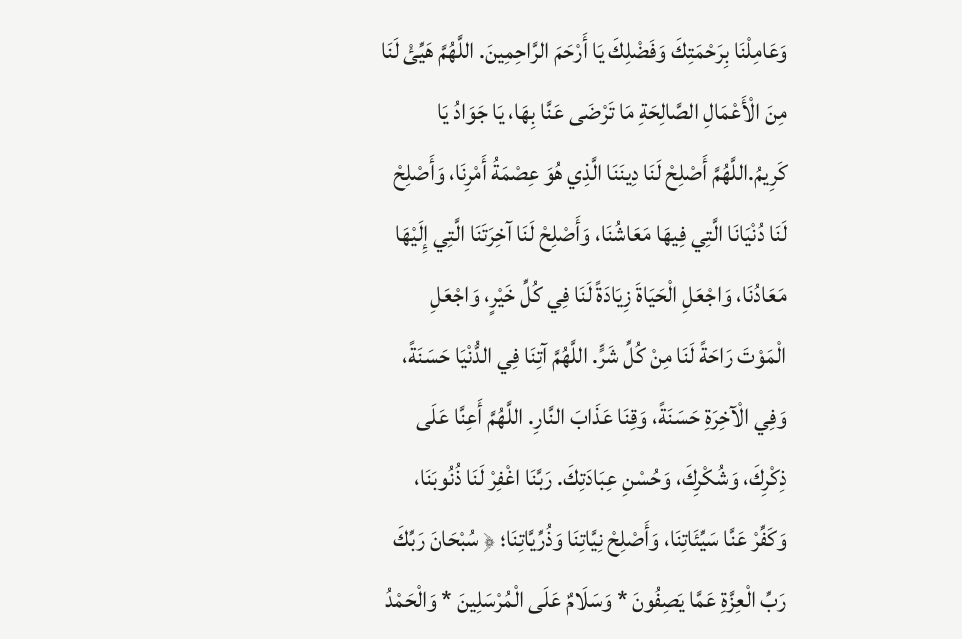وَعَامِلْنَا بِرَحْمَتِكَ وَفَضْلِكَ يَا أَرْحَمَ الرَّاحِمِينَ. اللَّهُمَّ هَيِّئْ لَنَا مِنَ الْأَعْمَالِ الصَّالِحَةِ مَا تَرْضَى عَنَّا بِهَا، يَا جَوَادُ يَا كَرِيمُ.اللَّهُمَّ أَصْلِحْ لَنَا دِينَنَا الَّذِي هُوَ عِصْمَةُ أَمْرِنَا، وَأَصْلِحْ لَنَا دُنْيَانَا الَّتِي فِيهَا مَعَاشُنَا، وَأَصْلِحْ لَنَا آخِرَتَنَا الَّتِي إِلَيْهَا مَعَادُنَا، وَاجْعَلِ الْحَيَاةَ زِيَادَةً لَنَا فِي كُلِّ خَيْرٍ، وَاجْعَلِ الْمَوْتَ رَاحَةً لَنَا مِنْ كُلِّ شَرٍّ. اللَّهُمَّ آتِنَا فِي الدُّنْيَا حَسَنَةً، وَفِي الْآخِرَةِ حَسَنَةً، وَقِنَا عَذَابَ النَّارِ. اللَّهُمَّ أَعِنَّا عَلَى ذِكْرِكَ، وَشُكْرِكَ، وَحُسْنِ عِبَادَتِكَ. رَبَّنَا اغْفِرْ لَنَا ذُنُوبَنَا، وَكَفِّرْ عَنَّا سَيِّئَاتِنَا، وَأَصْلِحْ نِيَّاتِنَا وَذُرِّيَّاتِنَا؛ ﴿ سُبْحَانَ رَبِّكَ رَبِّ الْعِزَّةِ عَمَّا يَصِفُونَ * وَسَلَامٌ عَلَى الْمُرْسَلِينَ * وَالْحَمْدُ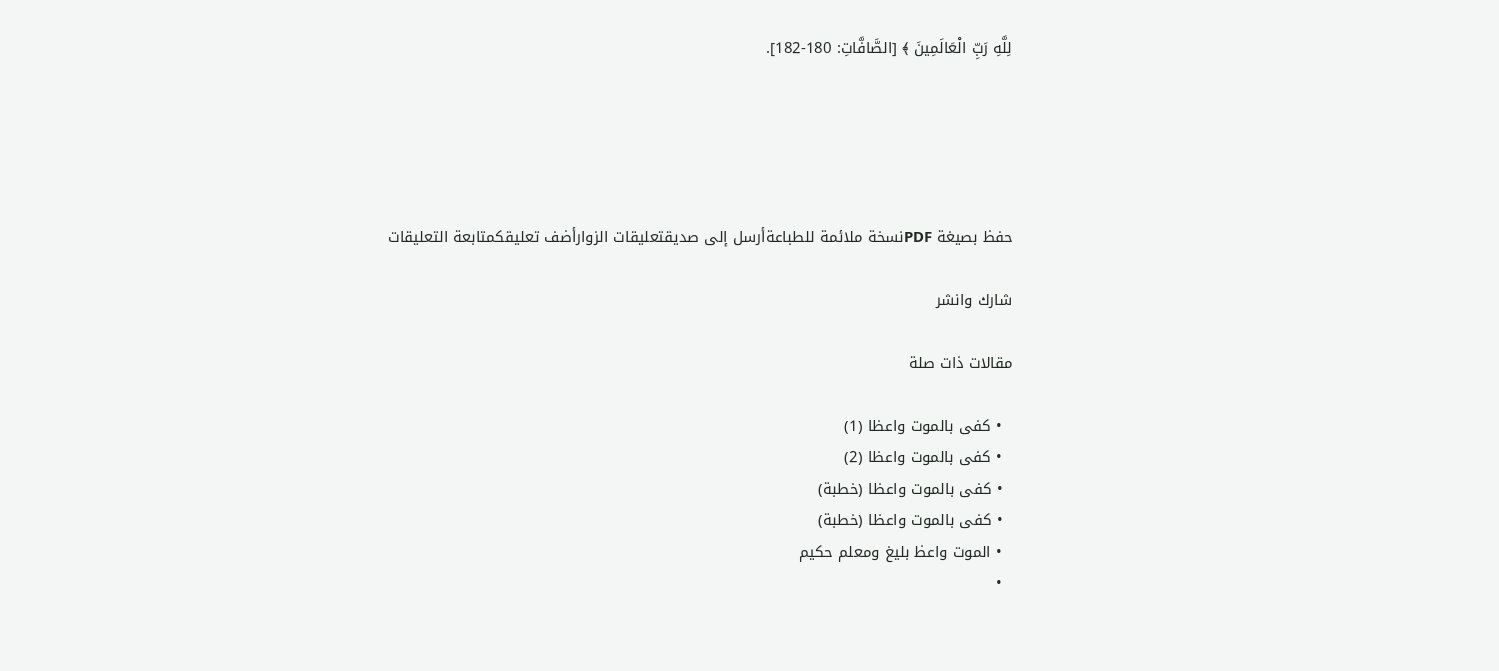لِلَّهِ رَبِّ الْعَالَمِينَ ﴾ [الصَّافَّاتِ: 180-182].





حفظ بصيغة PDFنسخة ملائمة للطباعةأرسل إلى صديقتعليقات الزوارأضف تعليقكمتابعة التعليقات

شارك وانشر

مقالات ذات صلة

  • كفى بالموت واعظا (1)
  • كفى بالموت واعظا (2)
  • كفى بالموت واعظا (خطبة)
  • كفى بالموت واعظا (خطبة)
  • الموت واعظ بليغ ومعلم حكيم
  •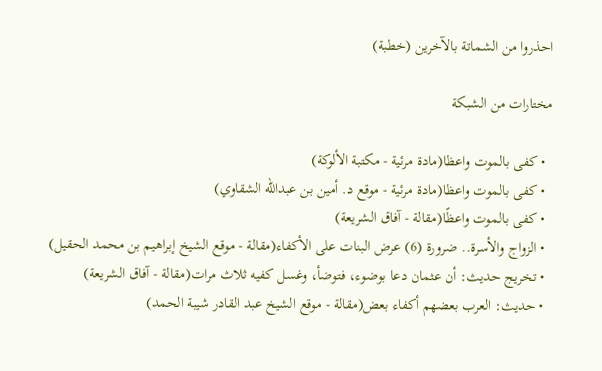احذروا من الشماتة بالآخرين (خطبة)

مختارات من الشبكة

  • كفى بالموت واعظا(مادة مرئية - مكتبة الألوكة)
  • كفى بالموت واعظا(مادة مرئية - موقع د. أمين بن عبدالله الشقاوي)
  • كفى بالموت واعظًا(مقالة - آفاق الشريعة)
  • الزواج والأسرة.. ضرورة (6) عرض البنات على الأكفاء(مقالة - موقع الشيخ إبراهيم بن محمد الحقيل)
  • تخريج حديث: أن عثمان دعا بوضوء، فتوضأ، وغسل كفيه ثلاث مرات(مقالة - آفاق الشريعة)
  • حديث: العرب بعضهم أكفاء بعض(مقالة - موقع الشيخ عبد القادر شيبة الحمد)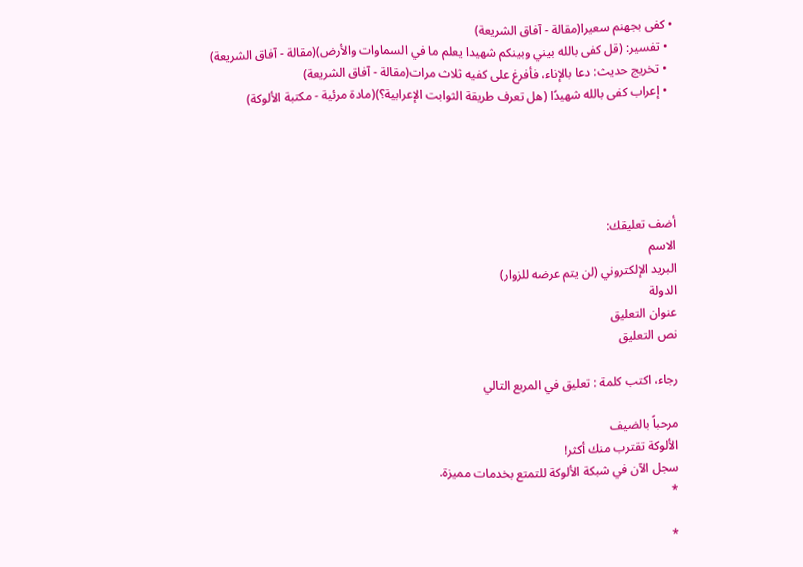• كفى بجهنم سعيرا(مقالة - آفاق الشريعة)
  • تفسير: (قل كفى بالله بيني وبينكم شهيدا يعلم ما في السماوات والأرض)(مقالة - آفاق الشريعة)
  • تخريج حديث: دعا بالإناء، فأفرغ على كفيه ثلاث مرات(مقالة - آفاق الشريعة)
  • إعراب كفى بالله شهيدًا (هل تعرف طريقة الثوابت الإعرابية؟)(مادة مرئية - مكتبة الألوكة)





أضف تعليقك:
الاسم
البريد الإلكتروني (لن يتم عرضه للزوار)
الدولة
عنوان التعليق
نص التعليق

رجاء، اكتب كلمة : تعليق في المربع التالي

مرحباً بالضيف
الألوكة تقترب منك أكثر!
سجل الآن في شبكة الألوكة للتمتع بخدمات مميزة.
*

*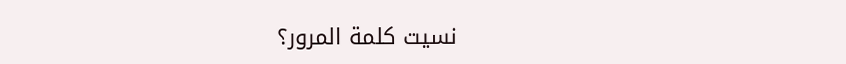نسيت كلمة المرور؟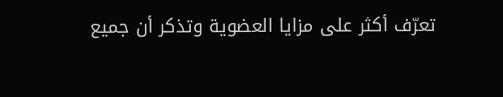تعرّف أكثر على مزايا العضوية وتذكر أن جميع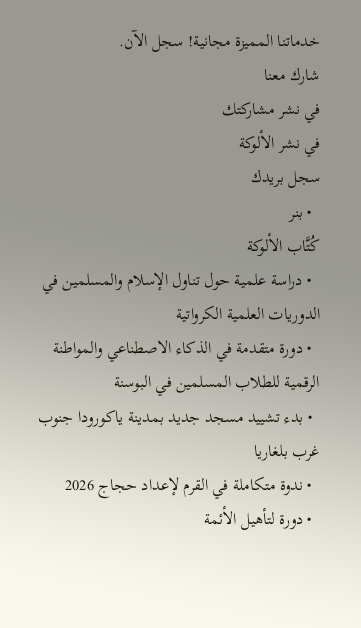خدماتنا المميزة مجانية! سجل الآن.
شارك معنا
في نشر مشاركتك
في نشر الألوكة
سجل بريدك
  • بنر
كُتَّاب الألوكة
  • دراسة علمية حول تناول الإسلام والمسلمين في الدوريات العلمية الكرواتية
  • دورة متقدمة في الذكاء الاصطناعي والمواطنة الرقمية للطلاب المسلمين في البوسنة
  • بدء تشييد مسجد جديد بمدينة ياكورودا جنوب غرب بلغاريا
  • ندوة متكاملة في القرم لإعداد حجاج 2026
  • دورة لتأهيل الأئمة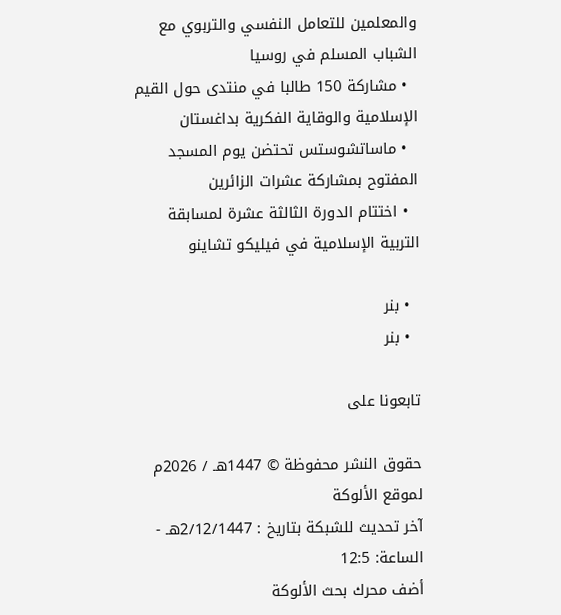والمعلمين للتعامل النفسي والتربوي مع الشباب المسلم في روسيا
  • مشاركة 150 طالبا في منتدى حول القيم الإسلامية والوقاية الفكرية بداغستان
  • ماساتشوستس تحتضن يوم المسجد المفتوح بمشاركة عشرات الزائرين
  • اختتام الدورة الثالثة عشرة لمسابقة التربية الإسلامية في فيليكو تشاينو

  • بنر
  • بنر

تابعونا على

حقوق النشر محفوظة © 1447هـ / 2026م لموقع الألوكة
آخر تحديث للشبكة بتاريخ : 2/12/1447هـ - الساعة: 12:5
أضف محرك بحث الألوكة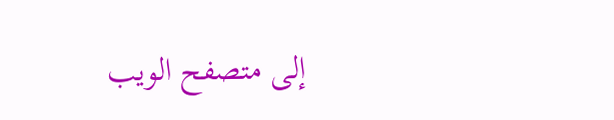إلى متصفح الويب